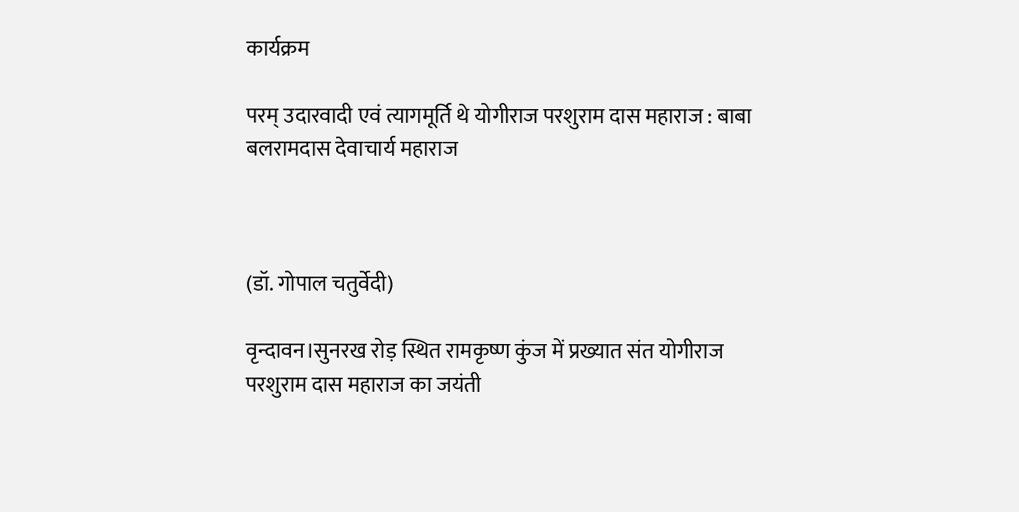कार्यक्रम

परम् उदारवादी एवं त्यागमूर्ति थे योगीराज परशुराम दास महाराज : बाबा बलरामदास देवाचार्य महाराज



(डॉ. गोपाल चतुर्वेदी)

वृन्दावन।सुनरख रोड़ स्थित रामकृष्ण कुंज में प्रख्यात संत योगीराज परशुराम दास महाराज का जयंती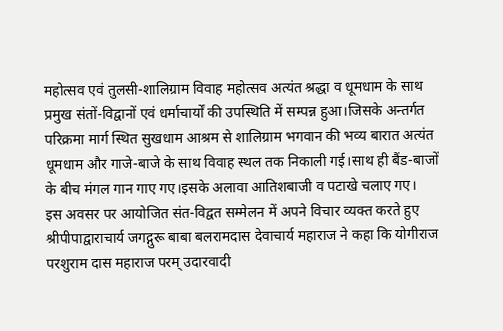महोत्सव एवं तुलसी-शालिग्राम विवाह महोत्सव अत्यंत श्रद्धा व धूमधाम के साथ प्रमुख संतों-विद्वानों एवं धर्माचार्यों की उपस्थिति में सम्पन्न हुआ।जिसके अन्तर्गत परिक्रमा मार्ग स्थित सुखधाम आश्रम से शालिग्राम भगवान की भव्य बारात अत्यंत धूमधाम और गाजे-बाजे के साथ विवाह स्थल तक निकाली गई।साथ ही बैंड-बाजों के बीच मंगल गान गाए गए।इसके अलावा आतिशबाजी व पटाखे चलाए गए।
इस अवसर पर आयोजित संत-विद्वत सम्मेलन में अपने विचार व्यक्त करते हुए श्रीपीपाद्वाराचार्य जगद्गुरू बाबा बलरामदास देवाचार्य महाराज ने कहा कि योगीराज परशुराम दास महाराज परम् उदारवादी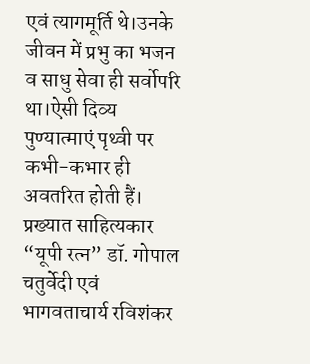एवं त्यागमूर्ति थे।उनके जीवन में प्रभु का भजन व साधु सेवा ही सर्वोपरि था।ऐसी दिव्य पुण्यात्माएं पृथ्वी पर कभी-कभार ही अवतरित होती हैं।
प्रख्यात साहित्यकार “यूपी रत्न” डॉ. गोपाल चतुर्वेदी एवं भागवताचार्य रविशंकर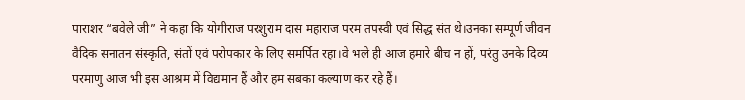पाराशर “बवेले जी” ने कहा कि योगीराज परशुराम दास महाराज परम तपस्वी एवं सिद्ध संत थे।उनका सम्पूर्ण जीवन वैदिक सनातन संस्कृति, संतों एवं परोपकार के लिए समर्पित रहा।वे भले ही आज हमारे बीच न हों, परंतु उनके दिव्य परमाणु आज भी इस आश्रम में विद्यमान हैं और हम सबका कल्याण कर रहे हैं।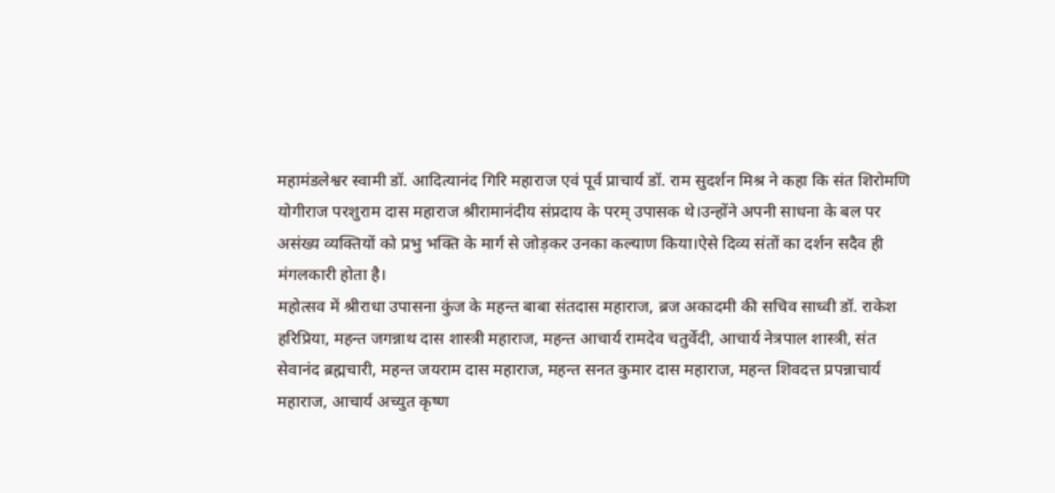महामंडलेश्वर स्वामी डॉ. आदित्यानंद गिरि महाराज एवं पूर्व प्राचार्य डॉ. राम सुदर्शन मिश्र ने कहा कि संत शिरोमणि योगीराज परशुराम दास महाराज श्रीरामानंदीय संप्रदाय के परम् उपासक थे।उन्होंने अपनी साधना के बल पर असंख्य व्यक्तियों को प्रभु भक्ति के मार्ग से जोड़कर उनका कल्याण किया।ऐसे दिव्य संतों का दर्शन सदैव ही मंगलकारी होता है।
महोत्सव में श्रीराधा उपासना कुंज के महन्त बाबा संतदास महाराज, ब्रज अकादमी की सचिव साध्वी डॉ. राकेश हरिप्रिया, महन्त जगन्नाथ दास शास्त्री महाराज, महन्त आचार्य रामदेव चतुर्वेदी, आचार्य नेत्रपाल शास्त्री, संत सेवानंद ब्रह्मचारी, महन्त जयराम दास महाराज, महन्त सनत कुमार दास महाराज, महन्त शिवदत्त प्रपन्नाचार्य महाराज, आचार्य अच्युत कृष्ण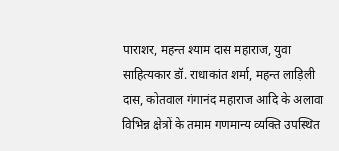पाराशर, महन्त श्याम दास महाराज, युवा साहित्यकार डॉ. राधाकांत शर्मा, महन्त लाड़िली दास, कोतवाल गंगानंद महाराज आदि के अलावा विभिन्न क्षेत्रों के तमाम गणमान्य व्यक्ति उपस्थित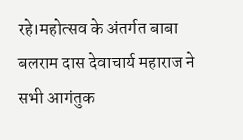रहे।महोत्सव के अंतर्गत बाबा बलराम दास देवाचार्य महाराज ने सभी आगंतुक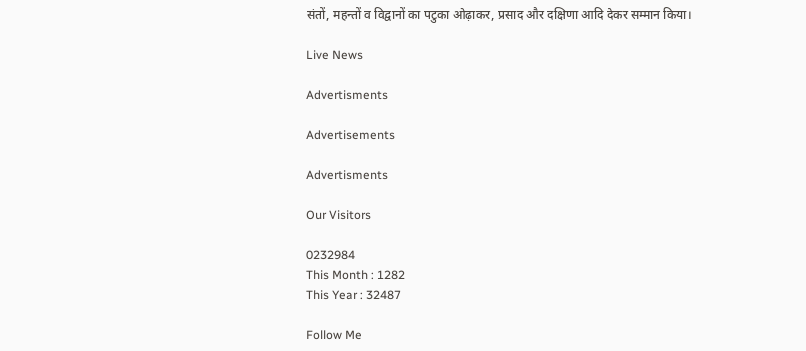संतों, महन्तों व विद्वानों का पटुका ओढ़ाकर, प्रसाद और दक्षिणा आदि देकर सम्मान किया।

Live News

Advertisments

Advertisements

Advertisments

Our Visitors

0232984
This Month : 1282
This Year : 32487

Follow Me